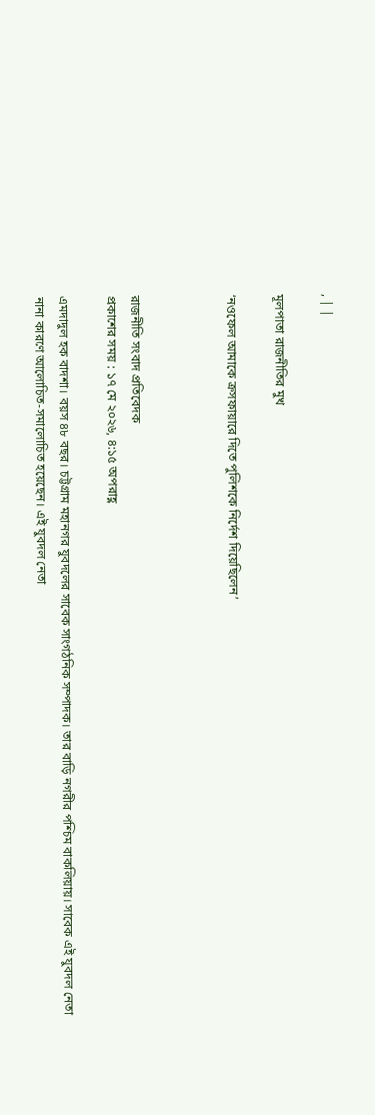, | |

মূলপাতা রাজনীতির মুখ

‘নওফেল আমাকে ক্রসফায়ারে দিতে পুলিশকে নির্দেশ দিয়েছিলেন’



রাজনীতি সংবাদ প্রতিবেদক
প্রকাশের সময় : ১৭ মে ২০২৬, ৪:১৫ অপরাহ্ণ

এমদাদুল হক বাদশা। বয়স ৪৮ বছর। চট্টগ্রাম মহানগর যুবদলের সাবেক সাংগঠনিক সম্পাদক। তার বাড়ি নগরীর পশ্চিম বাকলিয়ায়। সাবেক এই যুবদল নেতা নানা কারণে আলোচিত-সমালোচিত হয়েছেন। এই যুবদল নেতা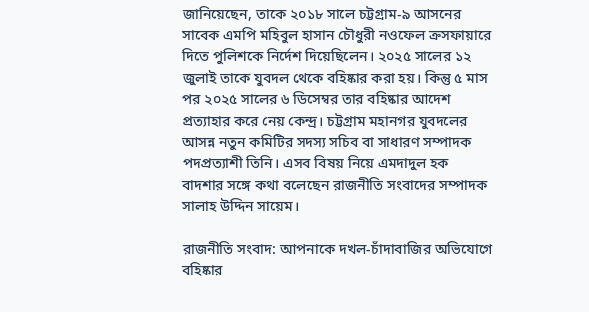জানিয়েছেন, তাকে ২০১৮ সালে চট্টগ্রাম-৯ আসনের সাবেক এমপি মহিবুল হাসান চৌধুরী নওফেল ক্রসফায়ারে দিতে পুলিশকে নির্দেশ দিয়েছিলেন। ২০২৫ সালের ১২ জুলাই তাকে যুবদল থেকে বহিষ্কার করা হয়। কিন্তু ৫ মাস পর ২০২৫ সালের ৬ ডিসেম্বর তার বহিষ্কার আদেশ প্রত্যাহার করে নেয় কেন্দ্র। চট্টগ্রাম মহানগর যুবদলের আসন্ন নতুন কমিটির সদস্য সচিব বা সাধারণ সম্পাদক পদপ্রত্যাশী তিনি। এসব বিষয় নিয়ে এমদাদুল হক বাদশার সঙ্গে কথা বলেছেন রাজনীতি সংবাদের সম্পাদক সালাহ উদ্দিন সায়েম।

রাজনীতি সংবাদ: আপনাকে দখল-চাঁদাবাজির অভিযোগে বহিষ্কার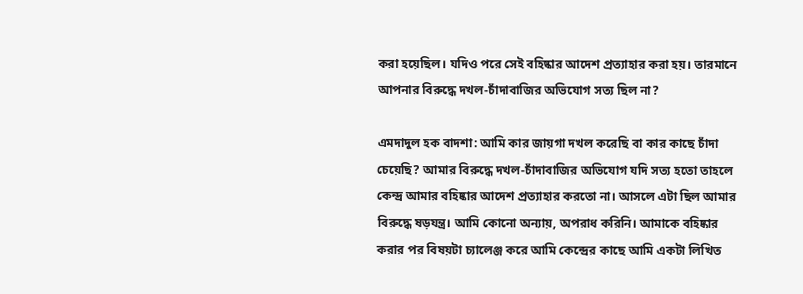করা হয়েছিল। যদিও পরে সেই বহিষ্কার আদেশ প্রত্যাহার করা হয়। তারমানে আপনার বিরুদ্ধে দখল-চাঁদাবাজির অভিযোগ সত্য ছিল না?

এমদাদুল হক বাদশা: আমি কার জায়গা দখল করেছি বা কার কাছে চাঁদা চেয়েছি? আমার বিরুদ্ধে দখল-চাঁদাবাজির অভিযোগ যদি সত্য হতো তাহলে কেন্দ্র আমার বহিষ্কার আদেশ প্রত্যাহার করতো না। আসলে এটা ছিল আমার বিরুদ্ধে ষড়যন্ত্র। আমি কোনো অন্যায়, অপরাধ করিনি। আমাকে বহিষ্কার করার পর বিষয়টা চ্যালেঞ্জ করে আমি কেন্দ্রের কাছে আমি একটা লিখিত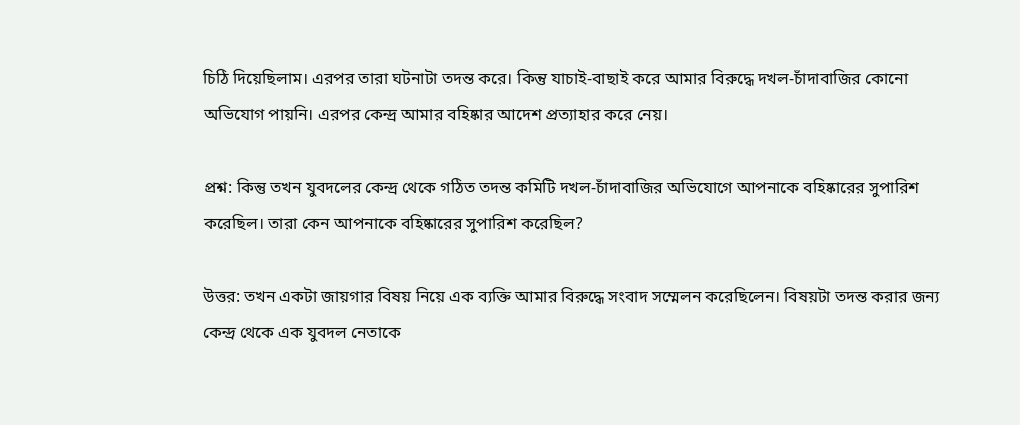চিঠি দিয়েছিলাম। এরপর তারা ঘটনাটা তদন্ত করে। কিন্তু যাচাই-বাছাই করে আমার বিরুদ্ধে দখল-চাঁদাবাজির কোনো অভিযোগ পায়নি। এরপর কেন্দ্র আমার বহিষ্কার আদেশ প্রত্যাহার করে নেয়।

প্রশ্ন: কিন্তু তখন যুবদলের কেন্দ্র থেকে গঠিত তদন্ত কমিটি দখল-চাঁদাবাজির অভিযোগে আপনাকে বহিষ্কারের সুপারিশ করেছিল। তারা কেন আপনাকে বহিষ্কারের সুপারিশ করেছিল?

উত্তর: তখন একটা জায়গার বিষয় নিয়ে এক ব্যক্তি আমার বিরুদ্ধে সংবাদ সম্মেলন করেছিলেন। বিষয়টা তদন্ত করার জন্য কেন্দ্র থেকে এক যুবদল নেতাকে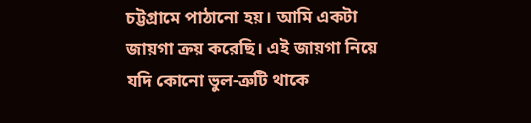চট্টগ্রামে পাঠানো হয়। আমি একটা জায়গা ক্রয় করেছি। এই জায়গা নিয়ে যদি কোনো ভুল-ত্রুটি থাকে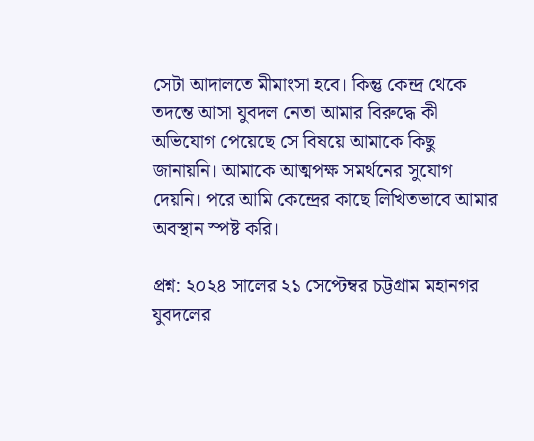সেটা আদালতে মীমাংসা হবে। কিন্তু কেন্দ্র থেকে তদন্তে আসা যুবদল নেতা আমার বিরুদ্ধে কী অভিযোগ পেয়েছে সে বিষয়ে আমাকে কিছু জানায়নি। আমাকে আত্মপক্ষ সমর্থনের সুযোগ দেয়নি। পরে আমি কেন্দ্রের কাছে লিখিতভাবে আমার অবস্থান স্পষ্ট করি।

প্রশ্ন: ২০২৪ সালের ২১ সেপ্টেম্বর চট্টগ্রাম মহানগর যুবদলের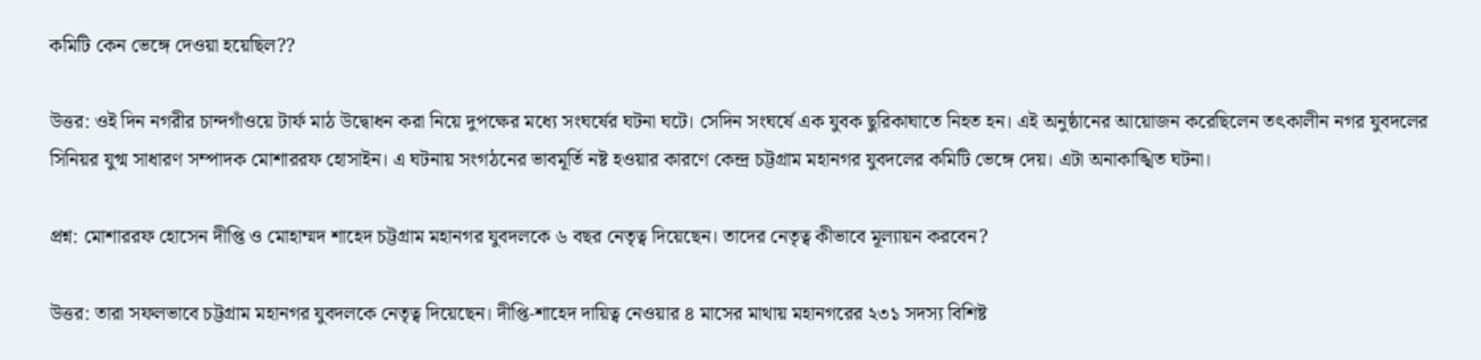কমিটি কেন ভেঙ্গে দেওয়া হয়েছিল??

উত্তর: ওই দিন নগরীর চান্দগাঁওয়ে টার্ফ মাঠ উদ্বোধন করা নিয়ে দুপক্ষের মধ্যে সংঘর্ষের ঘটনা ঘটে। সেদিন সংঘর্ষে এক যুবক ছুরিকাঘাতে নিহত হন। এই অনুষ্ঠানের আয়োজন করেছিলেন তৎকালীন নগর যুবদলের সিনিয়র যুগ্ম সাধারণ সম্পাদক মোশাররফ হোসাইন। এ ঘটনায় সংগঠনের ভাবমূর্তি নষ্ট হওয়ার কারণে কেন্দ্র চট্টগ্রাম মহানগর যুবদলের কমিটি ভেঙ্গে দেয়। এটা অনাকাঙ্খিত ঘটনা।

প্রশ্ন: মোশাররফ হোসেন দীপ্তি ও মোহাম্মদ শাহেদ চট্টগ্রাম মহানগর যুবদলকে ৬ বছর নেতৃত্ব দিয়েছেন। তাদের নেতৃত্ব কীভাবে মূল্যায়ন করবেন?

উত্তর: তারা সফলভাবে চট্টগ্রাম মহানগর যুবদলকে নেতৃত্ব দিয়েছেন। দীপ্তি-শাহেদ দায়িত্ব নেওয়ার ৪ মাসের মাথায় মহানগরের ২৩১ সদস্য বিশিষ্ট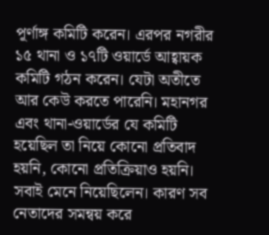পূর্ণাঙ্গ কমিটি করেন। এরপর নগরীর ১৫ থানা ও ১৭টি ওয়ার্ডে আহ্বায়ক কমিটি গঠন করেন। যেটা অতীতে আর কেউ করতে পারেনি। মহানগর এবং থানা-ওয়ার্ডের যে কমিটি হয়েছিল তা নিয়ে কোনো প্রতিবাদ হয়নি, কোনো প্রতিক্রিয়াও হয়নি। সবাই মেনে নিয়েছিলেন। কারণ সব নেতাদের সমন্বয় করে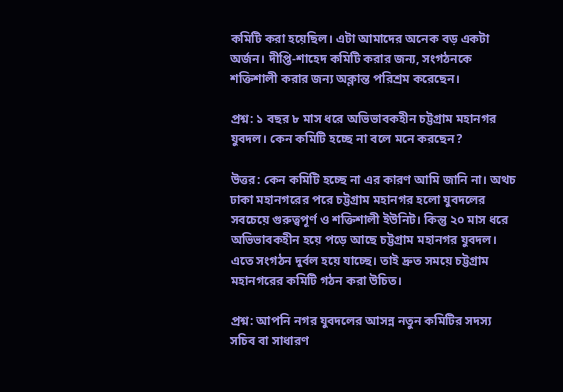কমিটি করা হয়েছিল। এটা আমাদের অনেক বড় একটা অর্জন। দীপ্তি-শাহেদ কমিটি করার জন্য, সংগঠনকে শক্তিশালী করার জন্য অক্লান্ত পরিশ্রম করেছেন।

প্রশ্ন: ১ বছর ৮ মাস ধরে অভিভাবকহীন চট্টগ্রাম মহানগর যুবদল। কেন কমিটি হচ্ছে না বলে মনে করছেন?

উত্তর: কেন কমিটি হচ্ছে না এর কারণ আমি জানি না। অথচ ঢাকা মহানগরের পরে চট্টগ্রাম মহানগর হলো যুবদলের সবচেয়ে গুরুত্বপূর্ণ ও শক্তিশালী ইউনিট। কিন্তু ২০ মাস ধরে অভিভাবকহীন হয়ে পড়ে আছে চট্টগ্রাম মহানগর যুবদল। এতে সংগঠন দুর্বল হয়ে যাচ্ছে। তাই দ্রুত সময়ে চট্টগ্রাম মহানগরের কমিটি গঠন করা উচিত।

প্রশ্ন: আপনি নগর যুবদলের আসন্ন নতুন কমিটির সদস্য সচিব বা সাধারণ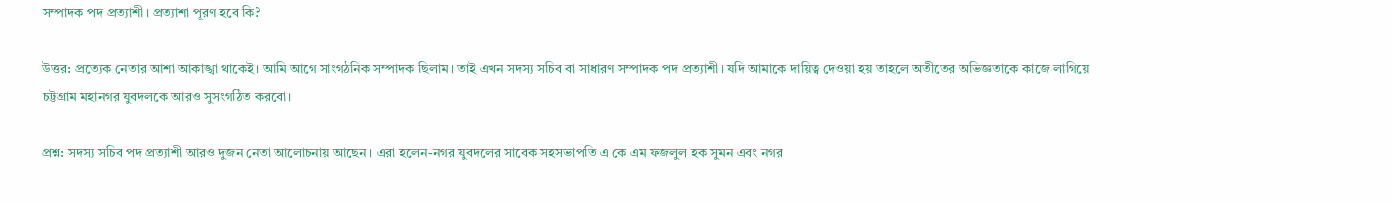সম্পাদক পদ প্রত্যাশী। প্রত্যাশা পূরণ হবে কি?

উত্তর: প্রত্যেক নেতার আশা আকাঙ্খা থাকেই। আমি আগে সাংগঠনিক সম্পাদক ছিলাম। তাই এখন সদস্য সচিব বা সাধারণ সম্পাদক পদ প্রত্যাশী। যদি আমাকে দায়িত্ব দেওয়া হয় তাহলে অতীতের অভিজ্ঞতাকে কাজে লাগিয়ে চট্টগ্রাম মহানগর যুবদলকে আরও সুসংগঠিত করবো।

প্রশ্ন: সদস্য সচিব পদ প্রত্যাশী আরও দুজন নেতা আলোচনায় আছেন। এরা হলেন-নগর যুবদলের সাবেক সহসভাপতি এ কে এম ফজলুল হক সুমন এবং নগর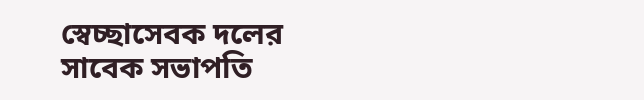স্বেচ্ছাসেবক দলের সাবেক সভাপতি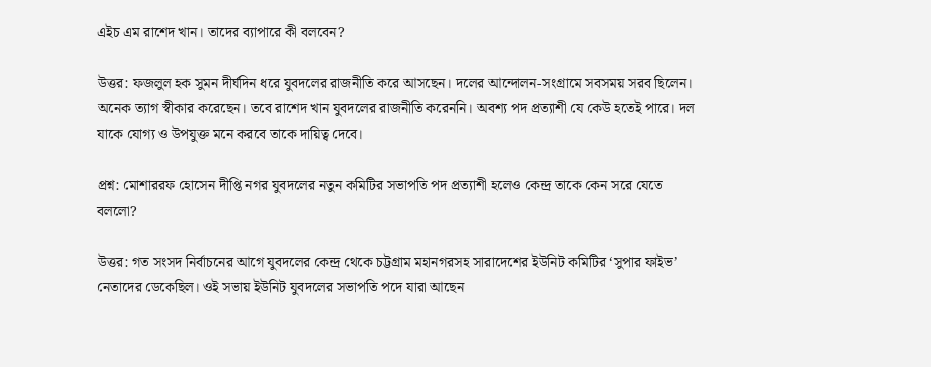এইচ এম রাশেদ খান। তাদের ব্যাপারে কী বলবেন?

উত্তর: ফজলুল হক সুমন দীর্ঘদিন ধরে যুবদলের রাজনীতি করে আসছেন। দলের আন্দোলন-সংগ্রামে সবসময় সরব ছিলেন। অনেক ত্যাগ স্বীকার করেছেন। তবে রাশেদ খান যুবদলের রাজনীতি করেননি। অবশ্য পদ প্রত্যাশী যে কেউ হতেই পারে। দল যাকে যোগ্য ও উপযুক্ত মনে করবে তাকে দায়িত্ব দেবে।

প্রশ্ন: মোশাররফ হোসেন দীপ্তি নগর যুবদলের নতুন কমিটির সভাপতি পদ প্রত্যাশী হলেও কেন্দ্র তাকে কেন সরে যেতে বললো?

উত্তর: গত সংসদ নির্বাচনের আগে যুবদলের কেন্দ্র থেকে চট্টগ্রাম মহানগরসহ সারাদেশের ইউনিট কমিটির ‘সুপার ফাইভ’ নেতাদের ডেকেছিল। ওই সভায় ইউনিট যুবদলের সভাপতি পদে যারা আছেন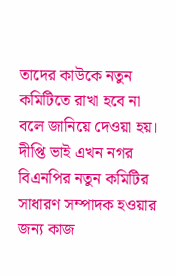তাদের কাউকে নতুন কমিটিতে রাখা হবে না বলে জানিয়ে দেওয়া হয়। দীপ্তি ভাই এখন নগর বিএনপির নতুন কমিটির সাধারণ সম্পাদক হওয়ার জন্য কাজ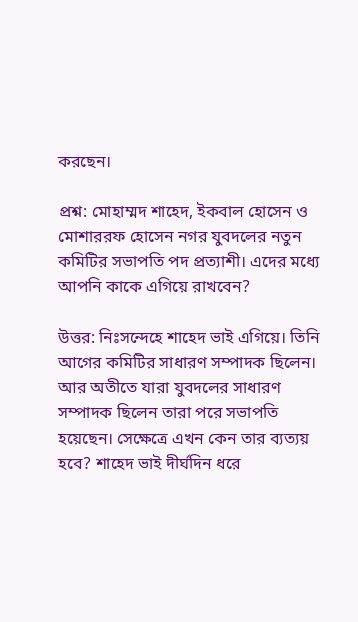করছেন।

প্রশ্ন: মোহাম্মদ শাহেদ, ইকবাল হোসেন ও মোশাররফ হোসেন নগর যুবদলের নতুন কমিটির সভাপতি পদ প্রত্যাশী। এদের মধ্যে আপনি কাকে এগিয়ে রাখবেন?

উত্তর: নিঃসন্দেহে শাহেদ ভাই এগিয়ে। তিনি আগের কমিটির সাধারণ সম্পাদক ছিলেন। আর অতীতে যারা যুবদলের সাধারণ সম্পাদক ছিলেন তারা পরে সভাপতি হয়েছেন। সেক্ষেত্রে এখন কেন তার ব্যত্যয় হবে? শাহেদ ভাই দীর্ঘদিন ধরে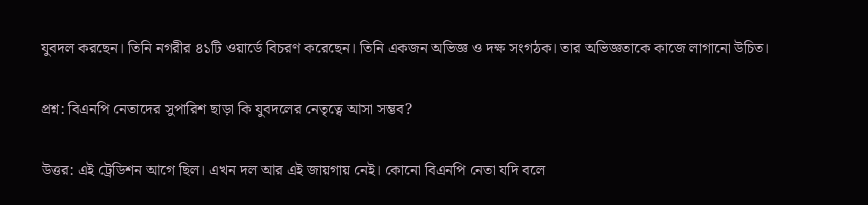যুবদল করছেন। তিনি নগরীর ৪১টি ওয়ার্ডে বিচরণ করেছেন। তিনি একজন অভিজ্ঞ ও দক্ষ সংগঠক। তার অভিজ্ঞতাকে কাজে লাগানো উচিত।

প্রশ্ন: বিএনপি নেতাদের সুপারিশ ছাড়া কি যুবদলের নেতৃত্বে আসা সম্ভব?

উত্তর: এই ট্রেডিশন আগে ছিল। এখন দল আর এই জায়গায় নেই। কোনো বিএনপি নেতা যদি বলে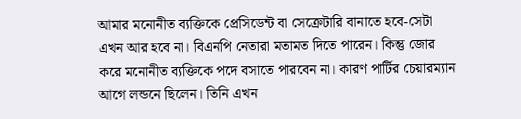আমার মনোনীত ব্যক্তিকে প্রেসিডেন্ট বা সেক্রেটারি বানাতে হবে-সেটা এখন আর হবে না। বিএনপি নেতারা মতামত দিতে পারেন। কিন্তু জোর করে মনোনীত ব্যক্তিকে পদে বসাতে পারবেন না। কারণ পার্টির চেয়ারম্যান আগে লন্ডনে ছিলেন। তিনি এখন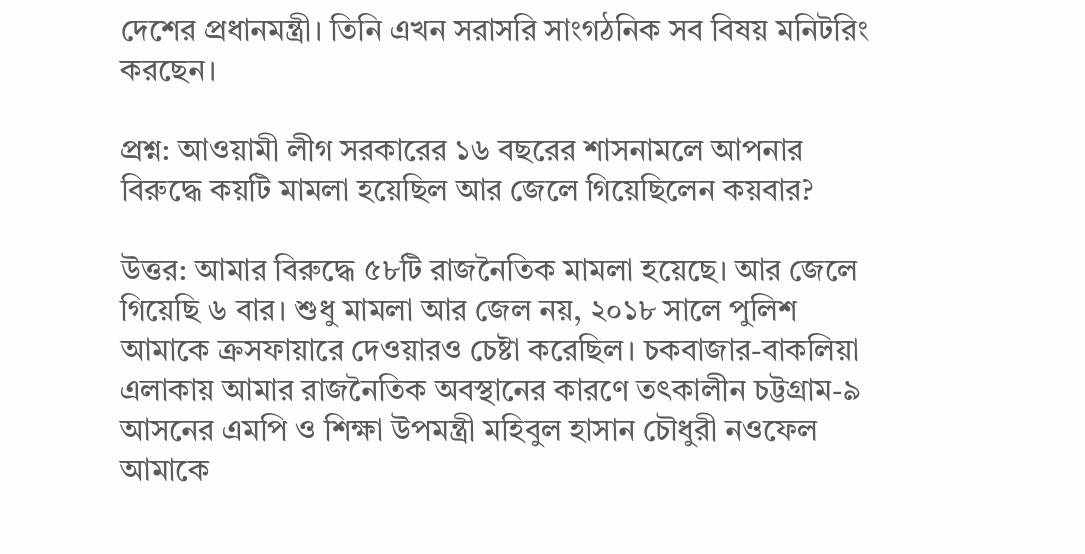দেশের প্রধানমন্ত্রী। তিনি এখন সরাসরি সাংগঠনিক সব বিষয় মনিটরিং করছেন।

প্রশ্ন: আওয়ামী লীগ সরকারের ১৬ বছরের শাসনামলে আপনার বিরুদ্ধে কয়টি মামলা হয়েছিল আর জেলে গিয়েছিলেন কয়বার?

উত্তর: আমার বিরুদ্ধে ৫৮টি রাজনৈতিক মামলা হয়েছে। আর জেলে গিয়েছি ৬ বার। শুধু মামলা আর জেল নয়, ২০১৮ সালে পুলিশ আমাকে ক্রসফায়ারে দেওয়ারও চেষ্টা করেছিল। চকবাজার-বাকলিয়া এলাকায় আমার রাজনৈতিক অবস্থানের কারণে তৎকালীন চট্টগ্রাম-৯ আসনের এমপি ও শিক্ষা উপমন্ত্রী মহিবুল হাসান চৌধুরী নওফেল আমাকে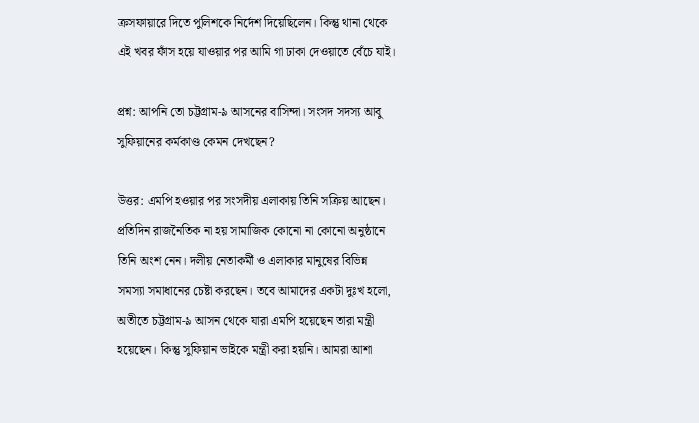ক্রসফায়ারে দিতে পুলিশকে নির্দেশ দিয়েছিলেন। কিন্তু থানা থেকে এই খবর ফাঁস হয়ে যাওয়ার পর আমি গা ঢাকা দেওয়াতে বেঁচে যাই।

প্রশ্ন: আপনি তো চট্টগ্রাম-৯ আসনের বাসিন্দা। সংসদ সদস্য আবু সুফিয়ানের কর্মকাণ্ড কেমন দেখছেন?

উত্তর: এমপি হওয়ার পর সংসদীয় এলাকায় তিনি সক্রিয় আছেন। প্রতিদিন রাজনৈতিক না হয় সামাজিক কোনো না কোনো অনুষ্ঠানে তিনি অংশ নেন। দলীয় নেতাকর্মী ও এলাকার মানুষের বিভিন্ন সমস্যা সমাধানের চেষ্টা করছেন। তবে আমাদের একটা দুঃখ হলো, অতীতে চট্টগ্রাম-৯ আসন থেকে যারা এমপি হয়েছেন তারা মন্ত্রী হয়েছেন। কিন্তু সুফিয়ান ভাইকে মন্ত্রী করা হয়নি। আমরা আশা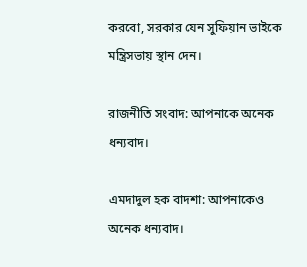করবো, সরকার যেন সুফিয়ান ভাইকে মন্ত্রিসভায় স্থান দেন।

রাজনীতি সংবাদ: আপনাকে অনেক ধন্যবাদ।

এমদাদুল হক বাদশা: আপনাকেও অনেক ধন্যবাদ।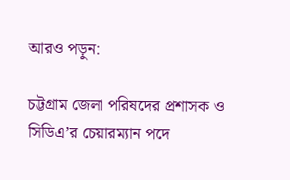আরও পড়ুন:

চট্টগ্রাম জেলা পরিষদের প্রশাসক ও সিডিএ’র চেয়ারম্যান পদে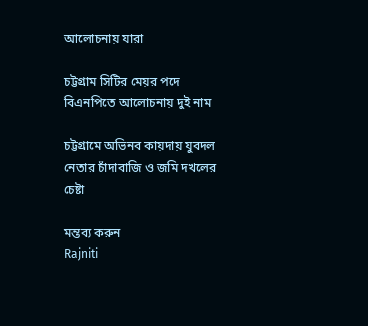আলোচনায় যারা

চট্টগ্রাম সিটির মেয়র পদে বিএনপিতে আলোচনায় দুই নাম

চট্টগ্রামে অভিনব কায়দায় যুবদল নেতার চাঁদাবাজি ও জমি দখলের চেষ্টা

মন্তব্য করুন
Rajniti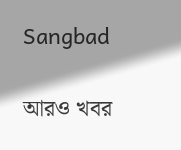Sangbad


আরও খবর